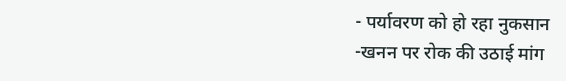- पर्यावरण को हो रहा नुकसान
-खनन पर रोक की उठाई मांग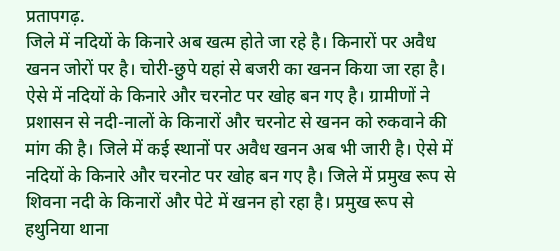प्रतापगढ़.
जिले में नदियों के किनारे अब खत्म होते जा रहे है। किनारों पर अवैध खनन जोरों पर है। चोरी-छुपे यहां से बजरी का खनन किया जा रहा है। ऐसे में नदियों के किनारे और चरनोट पर खोह बन गए है। ग्रामीणों ने प्रशासन से नदी-नालों के किनारों और चरनोट से खनन को रुकवाने की मांग की है। जिले में कई स्थानों पर अवैध खनन अब भी जारी है। ऐसे में नदियों के किनारे और चरनोट पर खोह बन गए है। जिले में प्रमुख रूप से शिवना नदी के किनारों और पेटे में खनन हो रहा है। प्रमुख रूप से हथुनिया थाना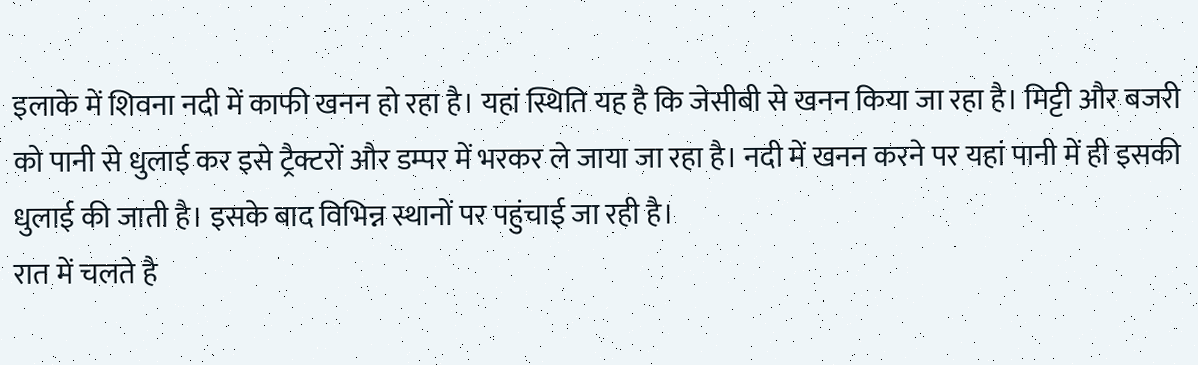इलाके में शिवना नदी में काफी खनन हो रहा है। यहां स्थिति यह है कि जेसीबी से खनन किया जा रहा है। मिट्टी और बजरी को पानी से धुलाई कर इसे ट्रैक्टरों और डम्पर में भरकर ले जाया जा रहा है। नदी में खनन करने पर यहां पानी में ही इसकी धुलाई की जाती है। इसके बाद विभिन्न स्थानों पर पहुंचाई जा रही है।
रात में चलते है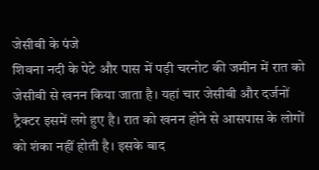जेसीबी के पंजे
शिवना नदी के पेटे और पास में पड़ी चरनोट की जमीन में रात को जेसीबी से खनन किया जाता है। यहां चार जेसीबी और दर्जनों ट्रैक्टर इसमें लगे हुए है। रात को खनन होने से आसपास के लोगों को शंका नहीं होती है। इसके बाद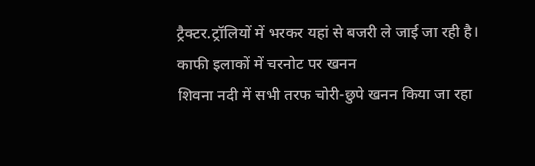ट्रैक्टर.ट्रॉलियों में भरकर यहां से बजरी ले जाई जा रही है।
काफी इलाकों में चरनोट पर खनन
शिवना नदी में सभी तरफ चोरी-छुपे खनन किया जा रहा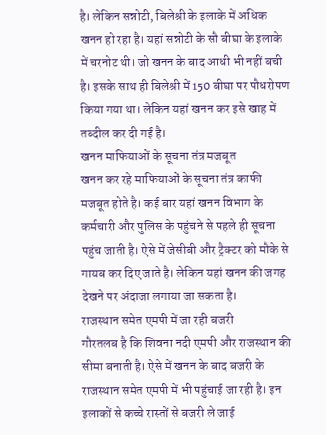है। लेकिन सन्नोटी, बिलेश्री के इलाके में अधिक खनन हो रहा है। यहां सन्नोटी के सौ बीघा के इलाके में चरनोट थी। जो खनन के बाद आधी भी नहीं बची है। इसके साथ ही बिलेश्री में 150 बीघा पर पौधरोपण किया गया था। लेकिन यहां खनन कर इसे खाह में तब्दील कर दी गई है।
खनन माफियाओं के सूचना तंत्र मजबूत
खनन कर रहे माफियाओं के सूचना तंत्र काफी मजबूत होते है। कई बार यहां खनन विभाग के कर्मचारी और पुलिस के पहुंचने से पहले ही सूचना पहुंच जाती है। ऐसे में जेसीबी और ट्रैक्टर को मौके से गायब कर दिए जाते है। लेकिन यहां खनन की जगह देखने पर अंदाजा लगाया जा सकता है।
राजस्थान समेत एमपी में जा रही बजरी
गौरतलब है कि शिवना नदी एमपी और राजस्थान की सीमा बनाती है। ऐसे में खनन के बाद बजरी के राजस्थान समेत एमपी में भी पहुंचाई जा रही है। इन इलाकों से कच्चे रास्तों से बजरी ले जाई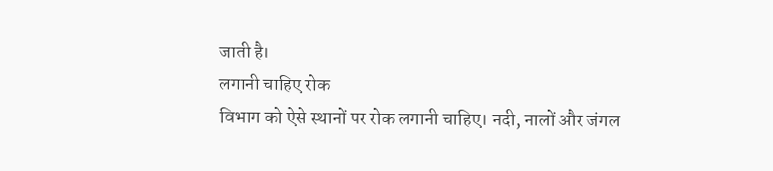जाती है।
लगानी चाहिए रोक
विभाग को ऐसे स्थानों पर रोक लगानी चाहिए। नदी, नालों और जंगल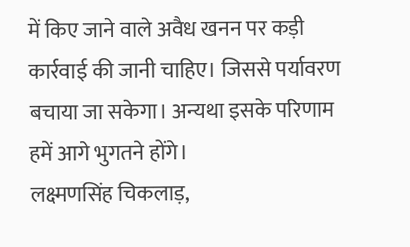में किए जाने वाले अवैध खनन पर कड़ी कार्रवाई की जानी चाहिए। जिससे पर्यावरण बचाया जा सकेगा। अन्यथा इसके परिणाम हमें आगे भुगतने होंगे।
लक्ष्मणसिंह चिकलाड़,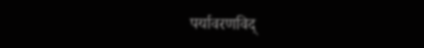पर्यावरणविद्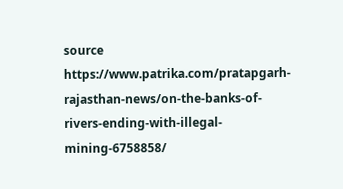source https://www.patrika.com/pratapgarh-rajasthan-news/on-the-banks-of-rivers-ending-with-illegal-mining-6758858/